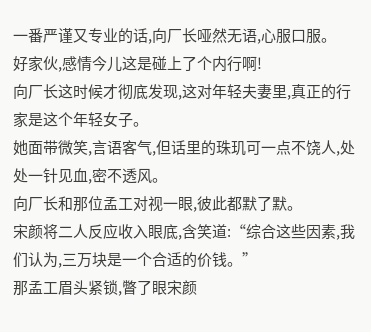一番严谨又专业的话,向厂长哑然无语,心服口服。
好家伙,感情今儿这是碰上了个内行啊!
向厂长这时候才彻底发现,这对年轻夫妻里,真正的行家是这个年轻女子。
她面带微笑,言语客气,但话里的珠玑可一点不饶人,处处一针见血,密不透风。
向厂长和那位孟工对视一眼,彼此都默了默。
宋颜将二人反应收入眼底,含笑道:“综合这些因素,我们认为,三万块是一个合适的价钱。”
那孟工眉头紧锁,瞥了眼宋颜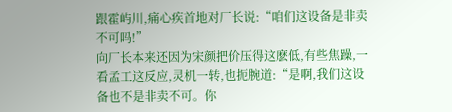跟霍屿川,痛心疾首地对厂长说:“咱们这设备是非卖不可吗!”
向厂长本来还因为宋颜把价压得这麽低,有些焦躁,一看孟工这反应,灵机一转,也扼腕道:“是啊,我们这设备也不是非卖不可。你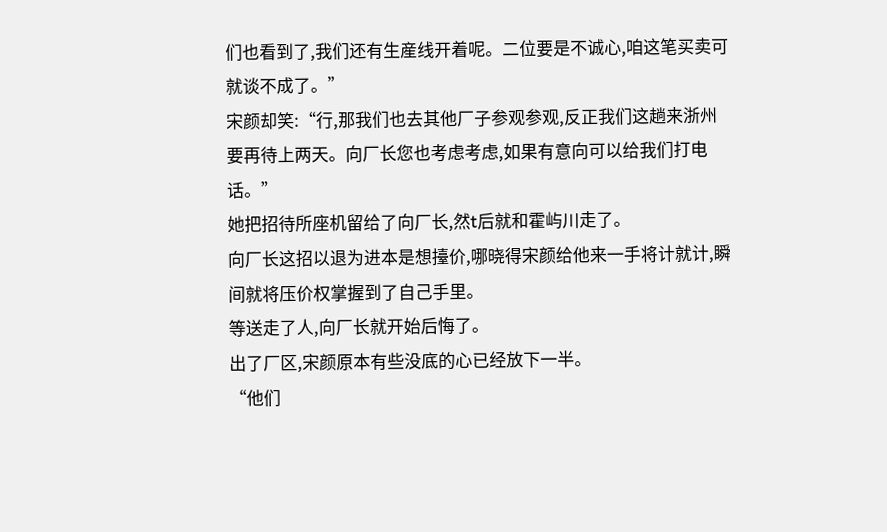们也看到了,我们还有生産线开着呢。二位要是不诚心,咱这笔买卖可就谈不成了。”
宋颜却笑:“行,那我们也去其他厂子参观参观,反正我们这趟来浙州要再待上两天。向厂长您也考虑考虑,如果有意向可以给我们打电话。”
她把招待所座机留给了向厂长,然t后就和霍屿川走了。
向厂长这招以退为进本是想擡价,哪晓得宋颜给他来一手将计就计,瞬间就将压价权掌握到了自己手里。
等送走了人,向厂长就开始后悔了。
出了厂区,宋颜原本有些没底的心已经放下一半。
“他们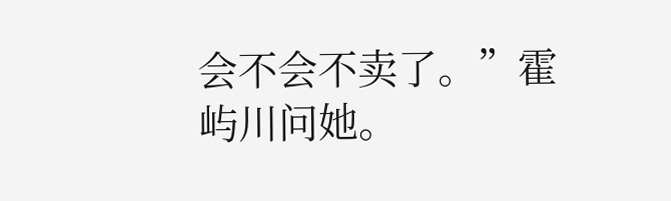会不会不卖了。”霍屿川问她。